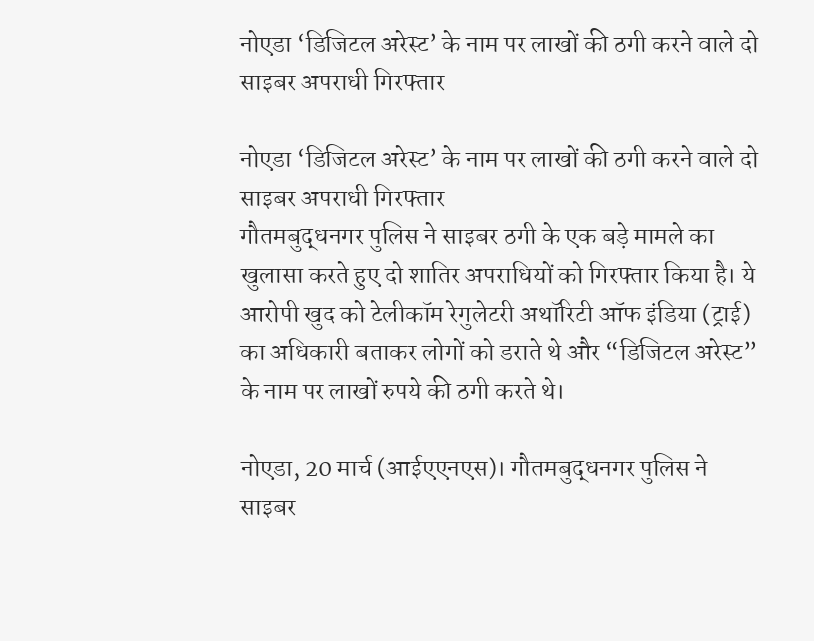नोएडा ‘डिजिटल अरेस्ट’ के नाम पर लाखों की ठगी करने वाले दो साइबर अपराधी गिरफ्तार

नोएडा ‘डिजिटल अरेस्ट’ के नाम पर लाखों की ठगी करने वाले दो साइबर अपराधी गिरफ्तार
गौतमबुद्धनगर पुलिस ने साइबर ठगी के एक बड़े मामले का खुलासा करते हुए दो शातिर अपराधियों को गिरफ्तार किया है। ये आरोपी खुद को टेलीकॉम रेगुलेटरी अथॉरिटी ऑफ इंडिया (ट्राई) का अधिकारी बताकर लोगों को डराते थे और “डिजिटल अरेस्ट” के नाम पर लाखों रुपये की ठगी करते थे।

नोएडा, 20 मार्च (आईएएनएस)। गौतमबुद्धनगर पुलिस ने साइबर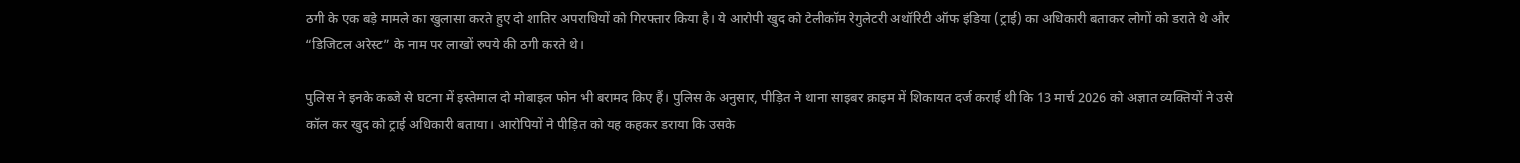ठगी के एक बड़े मामले का खुलासा करते हुए दो शातिर अपराधियों को गिरफ्तार किया है। ये आरोपी खुद को टेलीकॉम रेगुलेटरी अथॉरिटी ऑफ इंडिया (ट्राई) का अधिकारी बताकर लोगों को डराते थे और “डिजिटल अरेस्ट” के नाम पर लाखों रुपये की ठगी करते थे।

पुलिस ने इनके कब्जे से घटना में इस्तेमाल दो मोबाइल फोन भी बरामद किए हैं। पुलिस के अनुसार, पीड़ित ने थाना साइबर क्राइम में शिकायत दर्ज कराई थी कि 13 मार्च 2026 को अज्ञात व्यक्तियों ने उसे कॉल कर खुद को ट्राई अधिकारी बताया। आरोपियों ने पीड़ित को यह कहकर डराया कि उसके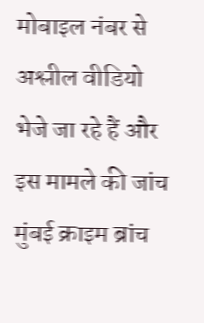मोबाइल नंबर से अश्लील वीडियो भेजे जा रहे हैं और इस मामले की जांच मुंबई क्राइम ब्रांच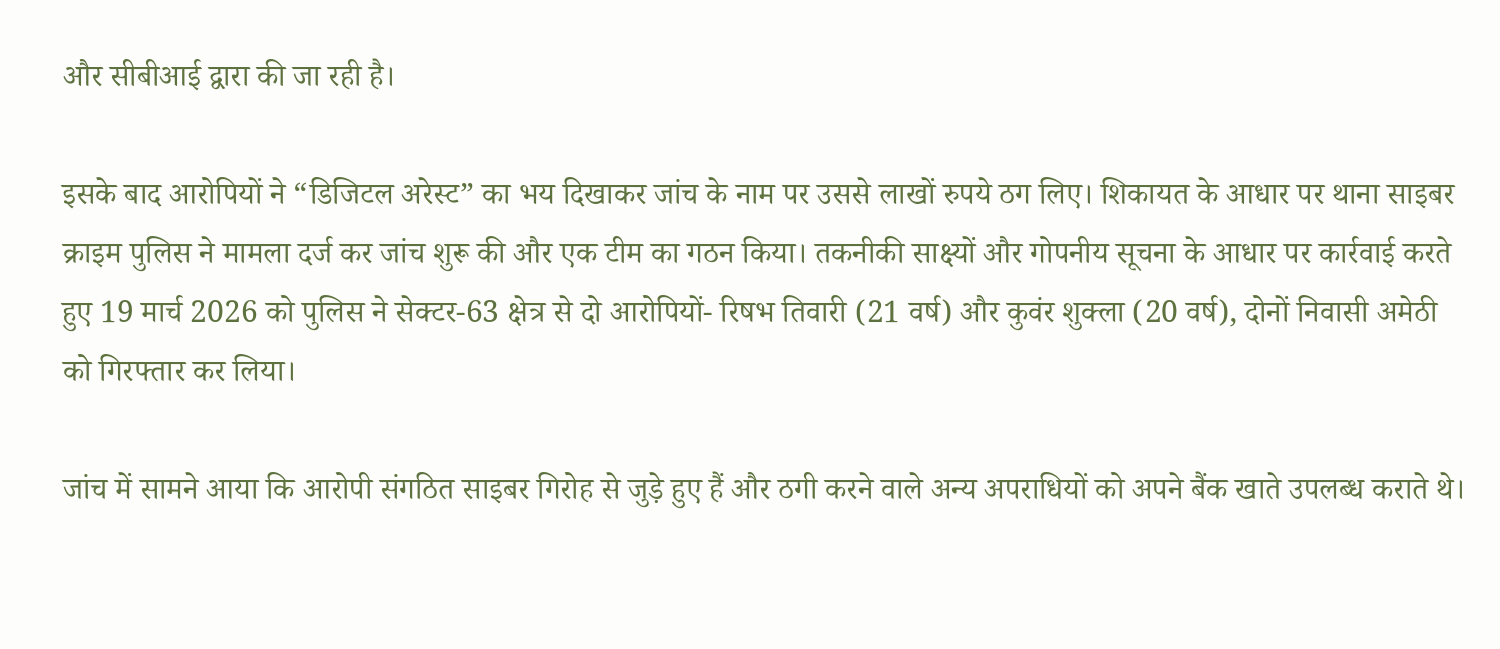और सीबीआई द्वारा की जा रही है।

इसके बाद आरोपियों ने “डिजिटल अरेस्ट” का भय दिखाकर जांच के नाम पर उससे लाखों रुपये ठग लिए। शिकायत के आधार पर थाना साइबर क्राइम पुलिस ने मामला दर्ज कर जांच शुरू की और एक टीम का गठन किया। तकनीकी साक्ष्यों और गोपनीय सूचना के आधार पर कार्रवाई करते हुए 19 मार्च 2026 को पुलिस ने सेक्टर-63 क्षेत्र से दो आरोपियों- रिषभ तिवारी (21 वर्ष) और कुवंर शुक्ला (20 वर्ष), दोनों निवासी अमेठी को गिरफ्तार कर लिया।

जांच में सामने आया कि आरोपी संगठित साइबर गिरोह से जुड़े हुए हैं और ठगी करने वाले अन्य अपराधियों को अपने बैंक खाते उपलब्ध कराते थे।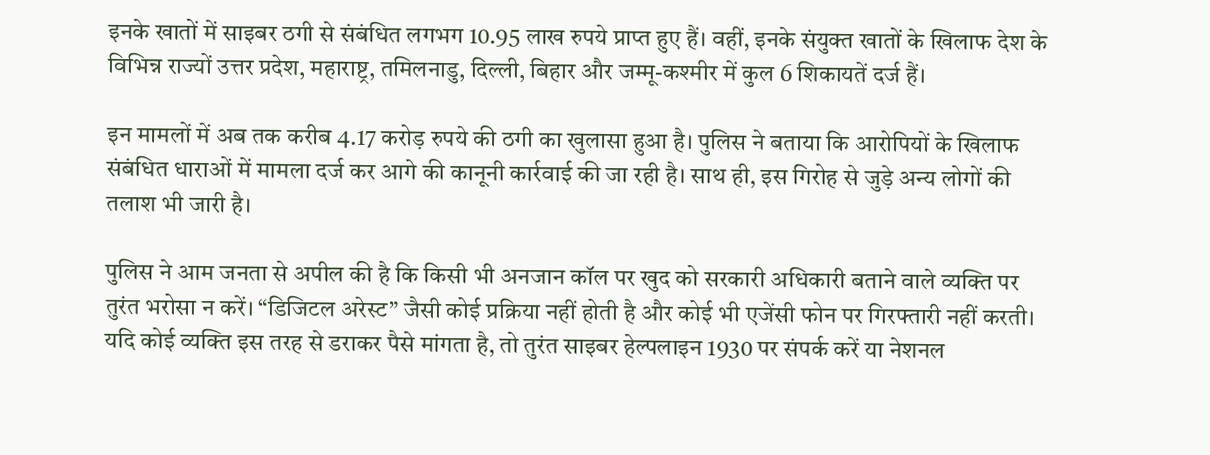इनके खातों में साइबर ठगी से संबंधित लगभग 10.95 लाख रुपये प्राप्त हुए हैं। वहीं, इनके संयुक्त खातों के खिलाफ देश के विभिन्न राज्यों उत्तर प्रदेश, महाराष्ट्र, तमिलनाडु, दिल्ली, बिहार और जम्मू-कश्मीर में कुल 6 शिकायतें दर्ज हैं।

इन मामलों में अब तक करीब 4.17 करोड़ रुपये की ठगी का खुलासा हुआ है। पुलिस ने बताया कि आरोपियों के खिलाफ संबंधित धाराओं में मामला दर्ज कर आगे की कानूनी कार्रवाई की जा रही है। साथ ही, इस गिरोह से जुड़े अन्य लोगों की तलाश भी जारी है।

पुलिस ने आम जनता से अपील की है कि किसी भी अनजान कॉल पर खुद को सरकारी अधिकारी बताने वाले व्यक्ति पर तुरंत भरोसा न करें। “डिजिटल अरेस्ट” जैसी कोई प्रक्रिया नहीं होती है और कोई भी एजेंसी फोन पर गिरफ्तारी नहीं करती। यदि कोई व्यक्ति इस तरह से डराकर पैसे मांगता है, तो तुरंत साइबर हेल्पलाइन 1930 पर संपर्क करें या नेशनल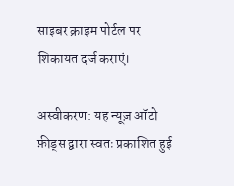साइबर क्राइम पोर्टल पर शिकायत दर्ज कराएं।

अस्वीकरण: यह न्यूज़ ऑटो फ़ीड्स द्वारा स्वतः प्रकाशित हुई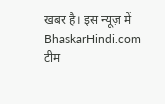खबर है। इस न्यूज़ में BhaskarHindi.com टीम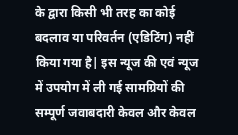के द्वारा किसी भी तरह का कोई बदलाव या परिवर्तन (एडिटिंग) नहीं किया गया है| इस न्यूज की एवं न्यूज में उपयोग में ली गई सामग्रियों की सम्पूर्ण जवाबदारी केवल और केवल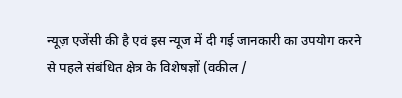न्यूज़ एजेंसी की है एवं इस न्यूज में दी गई जानकारी का उपयोग करने से पहले संबंधित क्षेत्र के विशेषज्ञों (वकील /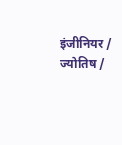इंजीनियर / ज्योतिष /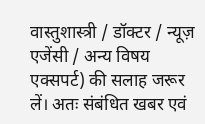वास्तुशास्त्री / डॉक्टर / न्यूज़ एजेंसी / अन्य विषय एक्सपर्ट) की सलाह जरूर लें। अतः संबंधित खबर एवं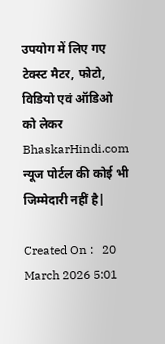उपयोग में लिए गए टेक्स्ट मैटर, फोटो, विडियो एवं ऑडिओ को लेकर BhaskarHindi.com न्यूज पोर्टल की कोई भी जिम्मेदारी नहीं है|

Created On :   20 March 2026 5:01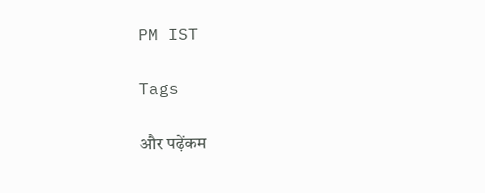PM IST

Tags

और पढ़ेंकम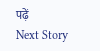पढ़ें
Next Story